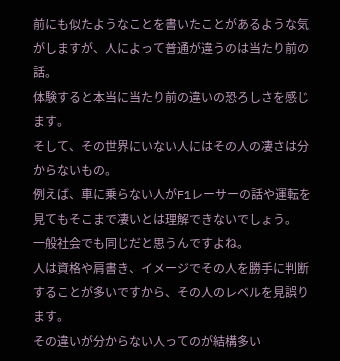前にも似たようなことを書いたことがあるような気がしますが、人によって普通が違うのは当たり前の話。
体験すると本当に当たり前の違いの恐ろしさを感じます。
そして、その世界にいない人にはその人の凄さは分からないもの。
例えば、車に乗らない人がF1レーサーの話や運転を見てもそこまで凄いとは理解できないでしょう。
一般社会でも同じだと思うんですよね。
人は資格や肩書き、イメージでその人を勝手に判断することが多いですから、その人のレベルを見誤ります。
その違いが分からない人ってのが結構多い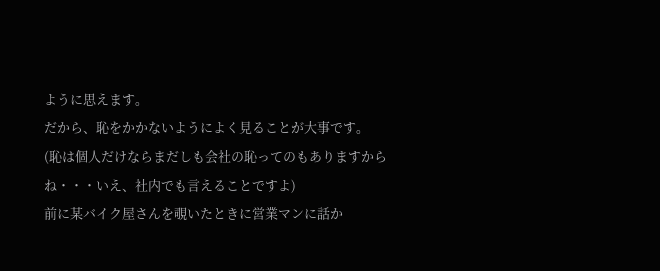ように思えます。
だから、恥をかかないようによく見ることが大事です。
(恥は個人だけならまだしも会社の恥ってのもありますからね・・・いえ、社内でも言えることですよ)
前に某バイク屋さんを覗いたときに営業マンに話か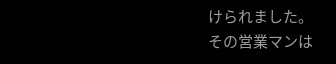けられました。
その営業マンは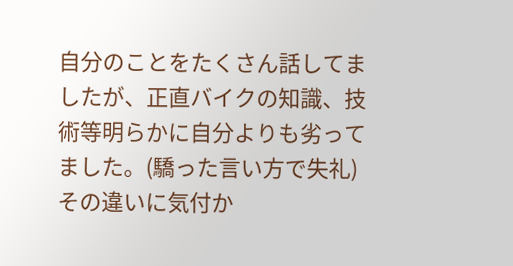自分のことをたくさん話してましたが、正直バイクの知識、技術等明らかに自分よりも劣ってました。(驕った言い方で失礼)
その違いに気付か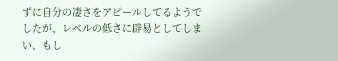ずに自分の凄さをアピールしてるようでしたが、レベルの低さに辟易としてしまい、もし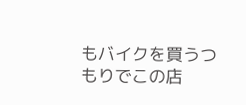もバイクを買うつもりでこの店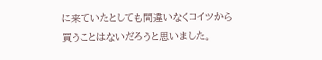に来ていたとしても間違いなくコイツから買うことはないだろうと思いました。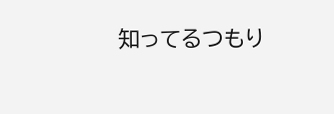知ってるつもり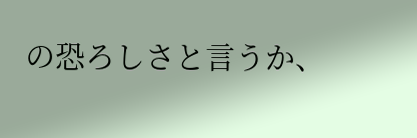の恐ろしさと言うか、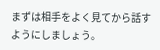まずは相手をよく見てから話すようにしましょう。